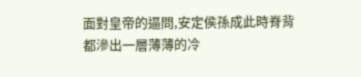面對皇帝的逼問,安定侯孫成此時脊背都滲出一層薄薄的冷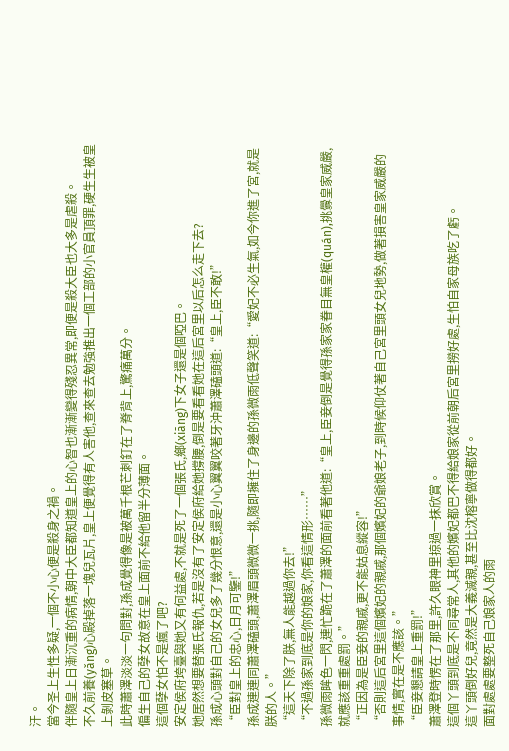汗。
當今圣上生性多疑,一個不小心便是殺身之禍。
伴隨皇上日漸沉重的病情,朝中大臣都知道皇上的心智也漸漸變得殘忍異常,即便是殺大臣也大多是虐殺。
不久前養(yǎng)心殿掉落一塊兒瓦片,皇上便覺得有人害他,查來查去勉強推出一個工部的小官員頂罪,硬生生被皇上剝皮塞草。
此時蕭澤淡淡一句問對,孫成覺得像是被萬千根芒刺釘在了脊背上,驚痛萬分。
偏生自己的孽女故意在皇上面前不給他留半分薄面。
這個孽女怕不是瘋了吧?
安定侯府垮臺與她又有何益處,不就是死了一個張氏,鄉(xiāng)下女子還是個啞巴。
她居然想要替張氏報仇,若是沒有了安定侯府給她撐腰,倒是要看看她在這后宮里以后怎么走下去?
孫成心頭對自己的女兒多了幾分恨意,還是小心翼翼咬著牙沖蕭澤磕頭道:“皇上,臣不敢!”
“臣對皇上的忠心,日月可鑒!”
孫成連連同蕭澤磕頭,蕭澤眉頭微微一挑,隨即擁住了身邊的孫微雨低聲笑道:“愛妃不必生氣,如今你進了宮,就是朕的人。”
“這天下除了朕,無人能越過你去!”
“不過孫家到底是你的娘家,你看這情形……”
孫微雨眸色一閃,連忙跪在了蕭澤的面前看著他道:“皇上,臣妾倒是覺得孫家家眷目無皇權(quán),挑釁皇家威嚴,就應該重重處罰。”
“正因為是臣妾的親戚,更不能姑息縱容!”
“否則這后宮里這個嬪妃的親戚,那個嬪妃的爺娘老子,到時候仰仗著自己宮里頭女兒地勢,做著損害皇家威嚴的事情,實在是不應該。”
“臣妾懇請皇上重罰!”
蕭澤登時愣在了那里,許久眼神里掠過一抹欣賞。
這個丫頭到底是不同尋常人,其他的嬪妃都巴不得給娘家從前朝后宮里撈好處,生怕自家母族吃了虧。
這丫頭倒好兒,竟然是大義滅親,甚至比沈榕寧做得都好。
面對處處要整死自己娘家人的雨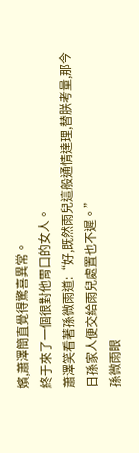嬪,蕭澤簡直覺得驚喜異常。
終于來了一個很對他胃口的女人。
蕭澤笑看著孫微雨道:“好,既然雨兒這般通情達理,替朕考量,那今日孫家人便交給雨兒處置也不遲。”
孫微雨眼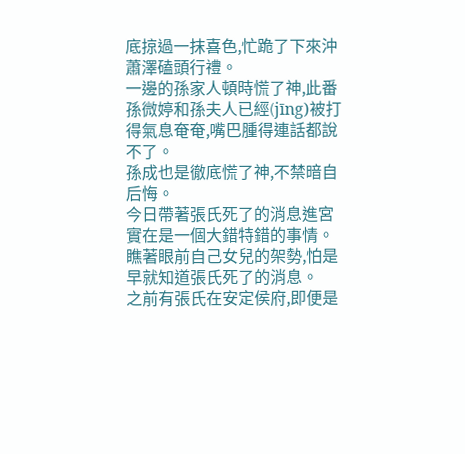底掠過一抹喜色,忙跪了下來沖蕭澤磕頭行禮。
一邊的孫家人頓時慌了神,此番孫微婷和孫夫人已經(jīng)被打得氣息奄奄,嘴巴腫得連話都說不了。
孫成也是徹底慌了神,不禁暗自后悔。
今日帶著張氏死了的消息進宮實在是一個大錯特錯的事情。
瞧著眼前自己女兒的架勢,怕是早就知道張氏死了的消息。
之前有張氏在安定侯府,即便是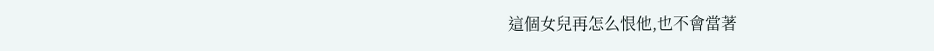這個女兒再怎么恨他,也不會當著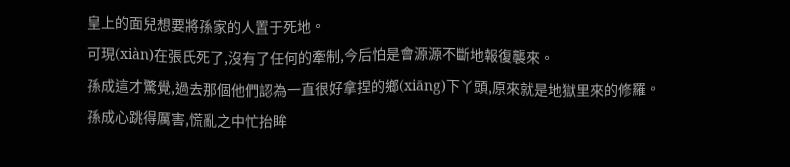皇上的面兒想要將孫家的人置于死地。
可現(xiàn)在張氏死了,沒有了任何的牽制,今后怕是會源源不斷地報復襲來。
孫成這才驚覺,過去那個他們認為一直很好拿捏的鄉(xiāng)下丫頭,原來就是地獄里來的修羅。
孫成心跳得厲害,慌亂之中忙抬眸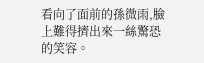看向了面前的孫微雨,臉上難得擠出來一絲驚恐的笑容。